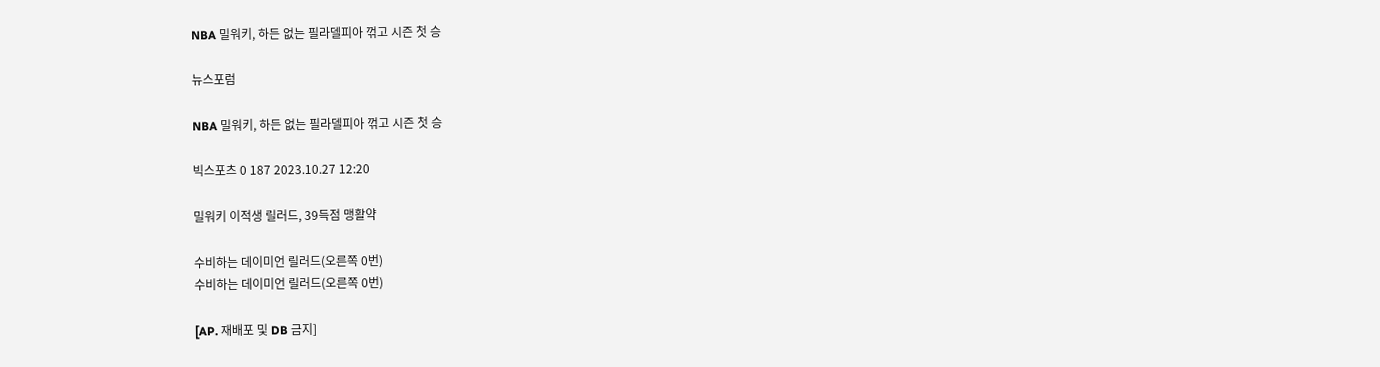NBA 밀워키, 하든 없는 필라델피아 꺾고 시즌 첫 승

뉴스포럼

NBA 밀워키, 하든 없는 필라델피아 꺾고 시즌 첫 승

빅스포츠 0 187 2023.10.27 12:20

밀워키 이적생 릴러드, 39득점 맹활약

수비하는 데이미언 릴러드(오른쪽 0번)
수비하는 데이미언 릴러드(오른쪽 0번)

[AP. 재배포 및 DB 금지]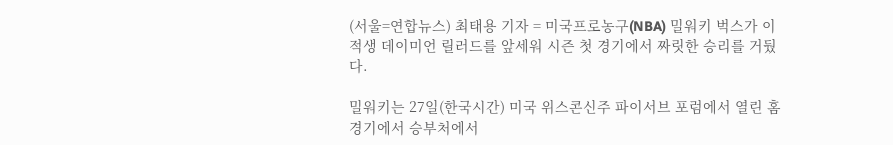(서울=연합뉴스) 최태용 기자 = 미국프로농구(NBA) 밀워키 벅스가 이적생 데이미언 릴러드를 앞세워 시즌 첫 경기에서 짜릿한 승리를 거뒀다.

밀워키는 27일(한국시간) 미국 위스콘신주 파이서브 포럼에서 열린 홈 경기에서 승부처에서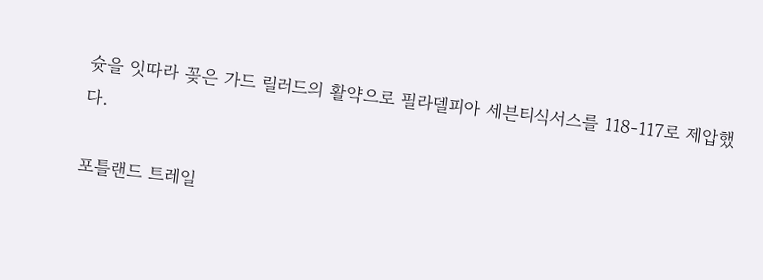슛을 잇따라 꽂은 가드 릴러드의 활약으로 필라델피아 세븐티식서스를 118-117로 제압했다.

포틀랜드 트레일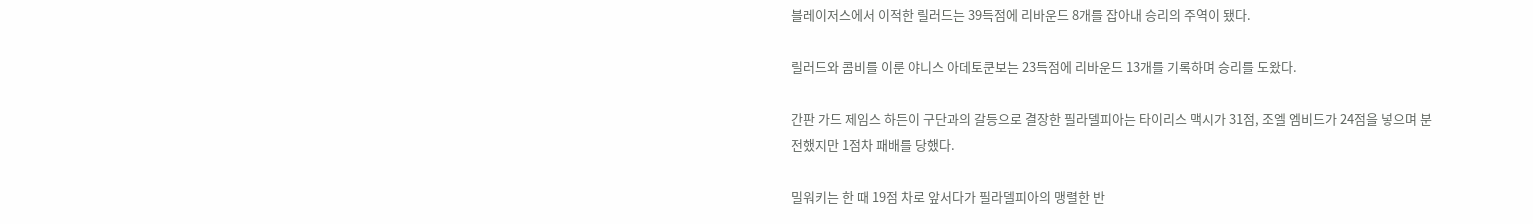블레이저스에서 이적한 릴러드는 39득점에 리바운드 8개를 잡아내 승리의 주역이 됐다.

릴러드와 콤비를 이룬 야니스 아데토쿤보는 23득점에 리바운드 13개를 기록하며 승리를 도왔다.

간판 가드 제임스 하든이 구단과의 갈등으로 결장한 필라델피아는 타이리스 맥시가 31점, 조엘 엠비드가 24점을 넣으며 분전했지만 1점차 패배를 당했다.

밀워키는 한 때 19점 차로 앞서다가 필라델피아의 맹렬한 반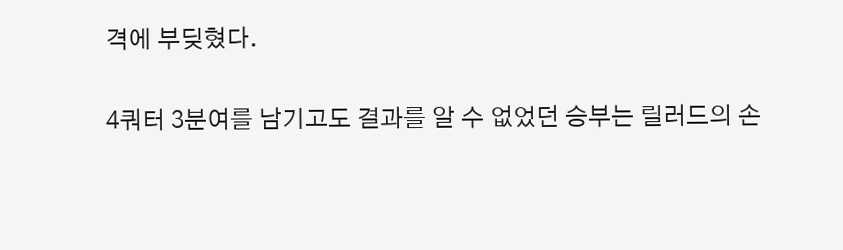격에 부딪혔다.

4쿼터 3분여를 남기고도 결과를 알 수 없었던 승부는 릴러드의 손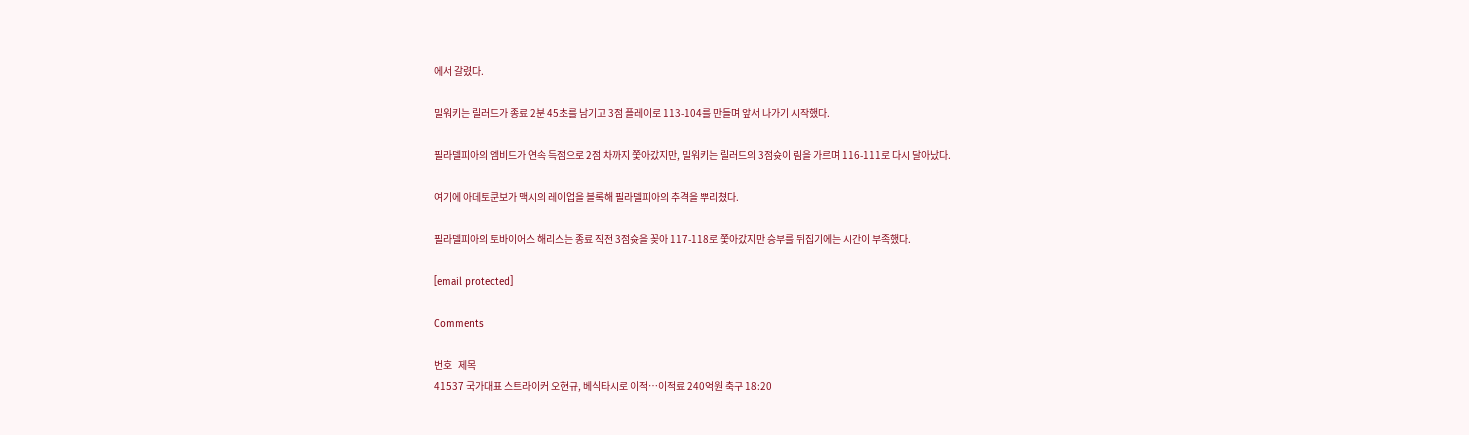에서 갈렸다.

밀워키는 릴러드가 종료 2분 45초를 남기고 3점 플레이로 113-104를 만들며 앞서 나가기 시작했다.

필라델피아의 엠비드가 연속 득점으로 2점 차까지 쫓아갔지만, 밀워키는 릴러드의 3점슛이 림을 가르며 116-111로 다시 달아났다.

여기에 아데토쿤보가 맥시의 레이업을 블록해 필라델피아의 추격을 뿌리쳤다.

필라델피아의 토바이어스 해리스는 종료 직전 3점슛을 꽂아 117-118로 쫓아갔지만 승부를 뒤집기에는 시간이 부족했다.

[email protected]

Comments

번호   제목
41537 국가대표 스트라이커 오현규, 베식타시로 이적…이적료 240억원 축구 18:20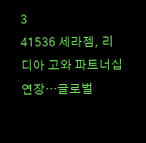3
41536 세라젬, 리디아 고와 파트너십 연장…글로벌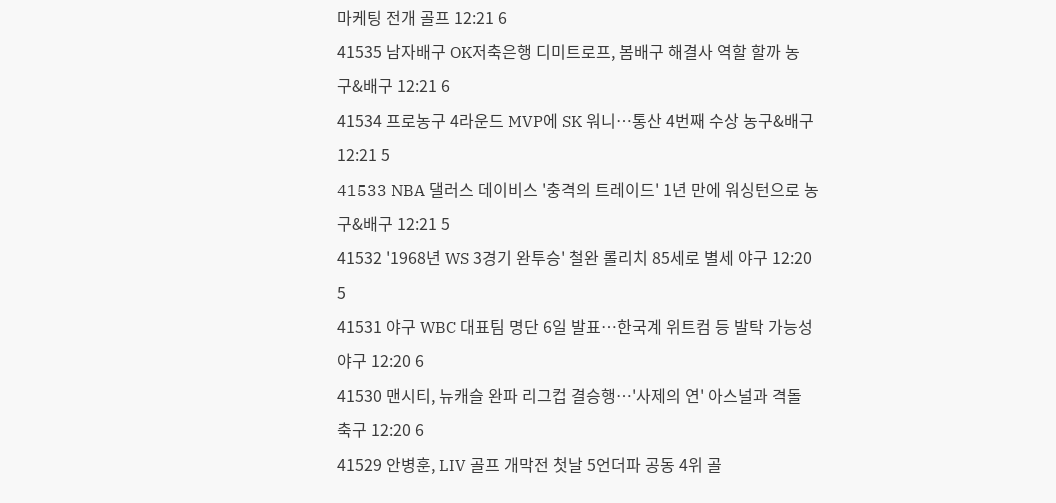마케팅 전개 골프 12:21 6
41535 남자배구 OK저축은행 디미트로프, 봄배구 해결사 역할 할까 농구&배구 12:21 6
41534 프로농구 4라운드 MVP에 SK 워니…통산 4번째 수상 농구&배구 12:21 5
41533 NBA 댈러스 데이비스 '충격의 트레이드' 1년 만에 워싱턴으로 농구&배구 12:21 5
41532 '1968년 WS 3경기 완투승' 철완 롤리치 85세로 별세 야구 12:20 5
41531 야구 WBC 대표팀 명단 6일 발표…한국계 위트컴 등 발탁 가능성 야구 12:20 6
41530 맨시티, 뉴캐슬 완파 리그컵 결승행…'사제의 연' 아스널과 격돌 축구 12:20 6
41529 안병훈, LIV 골프 개막전 첫날 5언더파 공동 4위 골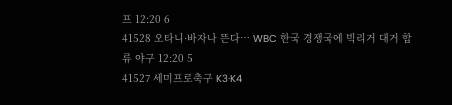프 12:20 6
41528 오타니·바자나 뜬다… WBC 한국 경쟁국에 빅리거 대거 합류 야구 12:20 5
41527 세미프로축구 K3·K4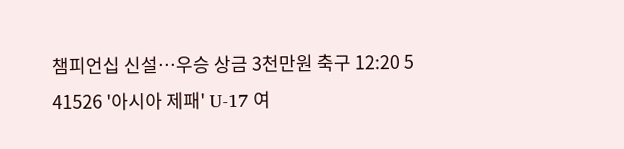챔피언십 신설…우승 상금 3천만원 축구 12:20 5
41526 '아시아 제패' U-17 여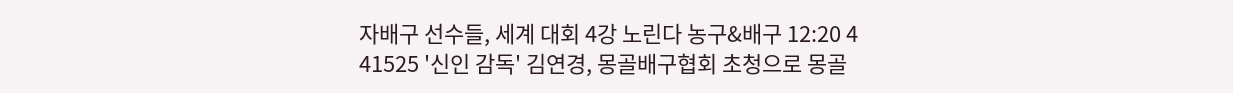자배구 선수들, 세계 대회 4강 노린다 농구&배구 12:20 4
41525 '신인 감독' 김연경, 몽골배구협회 초청으로 몽골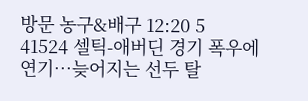방문 농구&배구 12:20 5
41524 셀틱-애버딘 경기 폭우에 연기…늦어지는 선두 탈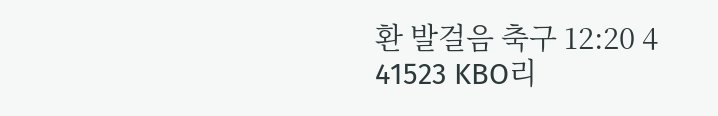환 발걸음 축구 12:20 4
41523 KBO리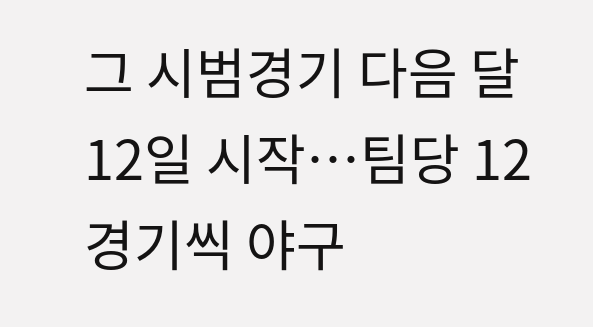그 시범경기 다음 달 12일 시작…팀당 12경기씩 야구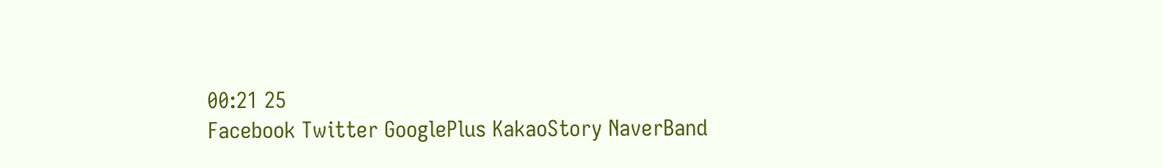00:21 25
Facebook Twitter GooglePlus KakaoStory NaverBand